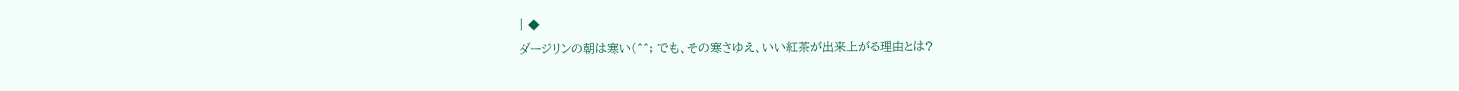| ◆
ダージリンの朝は寒い(^^; でも、その寒さゆえ、いい紅茶が出来上がる理由とは?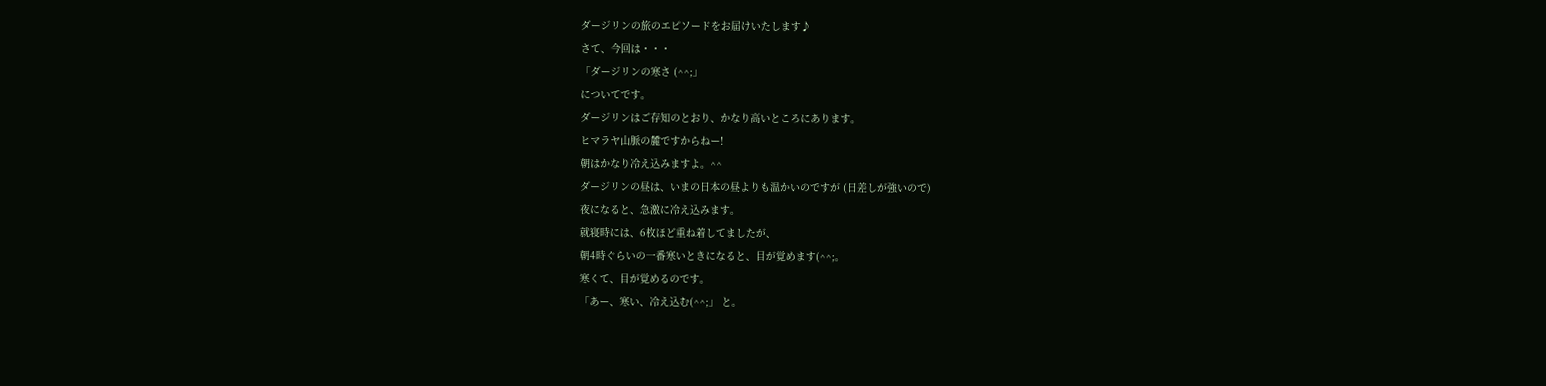ダージリンの旅のエピソードをお届けいたします♪
さて、今回は・・・
「ダージリンの寒さ (^^;」
についてです。
ダージリンはご存知のとおり、かなり高いところにあります。
ヒマラヤ山脈の麓ですからねー!
朝はかなり冷え込みますよ。^^
ダージリンの昼は、いまの日本の昼よりも温かいのですが (日差しが強いので)
夜になると、急激に冷え込みます。
就寝時には、6枚ほど重ね着してましたが、
朝4時ぐらいの一番寒いときになると、目が覚めます(^^;。
寒くて、目が覚めるのです。
「あー、寒い、冷え込む(^^;」 と。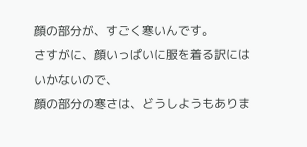顔の部分が、すごく寒いんです。
さすがに、顔いっぱいに服を着る訳にはいかないので、
顔の部分の寒さは、どうしようもありま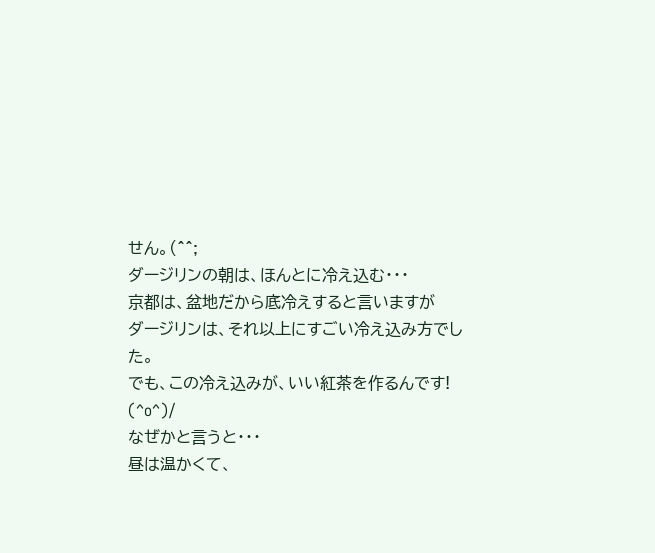せん。(^^;
ダージリンの朝は、ほんとに冷え込む・・・
京都は、盆地だから底冷えすると言いますが
ダージリンは、それ以上にすごい冷え込み方でした。
でも、この冷え込みが、いい紅茶を作るんです!
(^o^)/
なぜかと言うと・・・
昼は温かくて、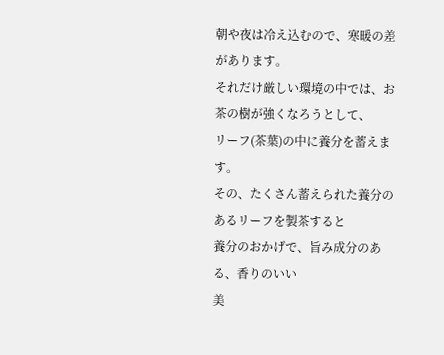朝や夜は冷え込むので、寒暖の差があります。
それだけ厳しい環境の中では、お茶の樹が強くなろうとして、
リーフ(茶葉)の中に養分を蓄えます。
その、たくさん蓄えられた養分のあるリーフを製茶すると
養分のおかげで、旨み成分のある、香りのいい
美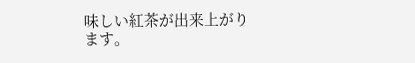味しい紅茶が出来上がります。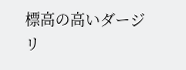標高の高いダージリ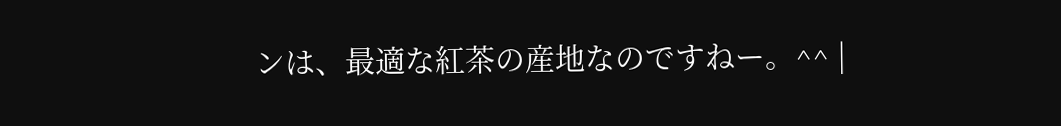ンは、最適な紅茶の産地なのですねー。^^ |